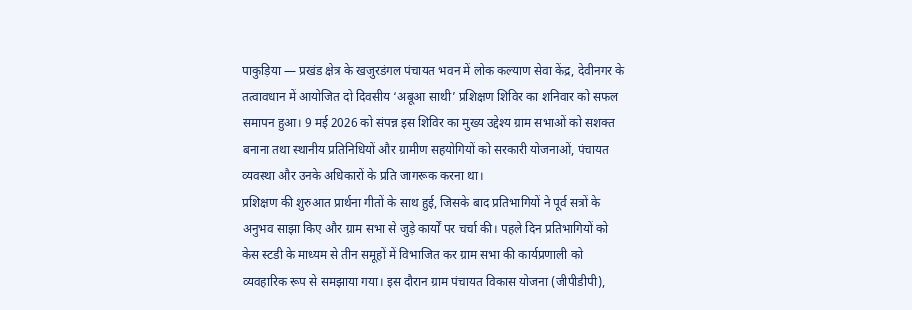पाकुड़िया — प्रखंड क्षेत्र के खजुरडंगल पंचायत भवन में लोक कल्याण सेवा केंद्र, देवीनगर के तत्वावधान में आयोजित दो दिवसीय ‘अबूआ साथी’ प्रशिक्षण शिविर का शनिवार को सफल समापन हुआ। 9 मई 2026 को संपन्न इस शिविर का मुख्य उद्देश्य ग्राम सभाओं को सशक्त बनाना तथा स्थानीय प्रतिनिधियों और ग्रामीण सहयोगियों को सरकारी योजनाओं, पंचायत व्यवस्था और उनके अधिकारों के प्रति जागरूक करना था।
प्रशिक्षण की शुरुआत प्रार्थना गीतों के साथ हुई, जिसके बाद प्रतिभागियों ने पूर्व सत्रों के अनुभव साझा किए और ग्राम सभा से जुड़े कार्यों पर चर्चा की। पहले दिन प्रतिभागियों को केस स्टडी के माध्यम से तीन समूहों में विभाजित कर ग्राम सभा की कार्यप्रणाली को व्यवहारिक रूप से समझाया गया। इस दौरान ग्राम पंचायत विकास योजना (जीपीडीपी),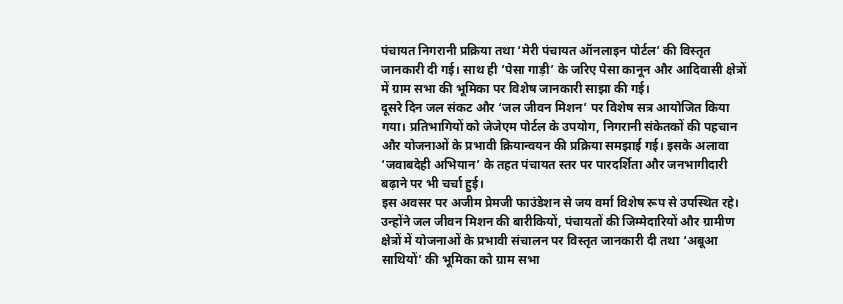पंचायत निगरानी प्रक्रिया तथा ‘मेरी पंचायत ऑनलाइन पोर्टल’ की विस्तृत जानकारी दी गई। साथ ही ‘पेसा गाड़ी’ के जरिए पेसा कानून और आदिवासी क्षेत्रों में ग्राम सभा की भूमिका पर विशेष जानकारी साझा की गई।
दूसरे दिन जल संकट और ‘जल जीवन मिशन’ पर विशेष सत्र आयोजित किया गया। प्रतिभागियों को जेजेएम पोर्टल के उपयोग, निगरानी संकेतकों की पहचान और योजनाओं के प्रभावी क्रियान्वयन की प्रक्रिया समझाई गई। इसके अलावा ‘जवाबदेही अभियान’ के तहत पंचायत स्तर पर पारदर्शिता और जनभागीदारी बढ़ाने पर भी चर्चा हुई।
इस अवसर पर अजीम प्रेमजी फाउंडेशन से जय वर्मा विशेष रूप से उपस्थित रहे। उन्होंने जल जीवन मिशन की बारीकियों, पंचायतों की जिम्मेदारियों और ग्रामीण क्षेत्रों में योजनाओं के प्रभावी संचालन पर विस्तृत जानकारी दी तथा ‘अबूआ साथियों’ की भूमिका को ग्राम सभा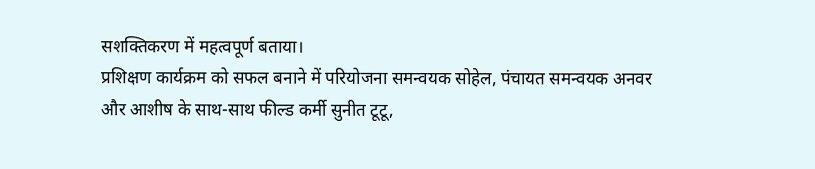सशक्तिकरण में महत्वपूर्ण बताया।
प्रशिक्षण कार्यक्रम को सफल बनाने में परियोजना समन्वयक सोहेल, पंचायत समन्वयक अनवर और आशीष के साथ-साथ फील्ड कर्मी सुनीत टूटू,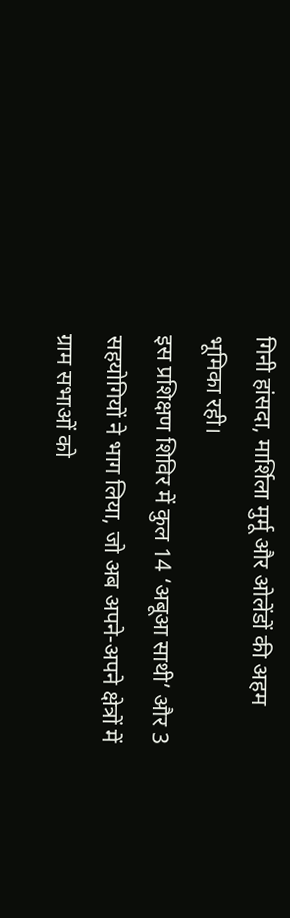गिनी हांसदा, मार्शिला मुर्मू और ओलेंडों की अहम भूमिका रही।
इस प्रशिक्षण शिविर में कुल 14 ‘अबूआ साथी’ और 3 सहयोगियों ने भाग लिया, जो अब अपने-अपने क्षेत्रों में ग्राम सभाओं को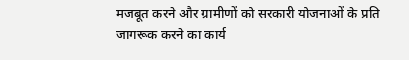मजबूत करने और ग्रामीणों को सरकारी योजनाओं के प्रति जागरूक करने का कार्य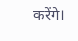करेंगे।